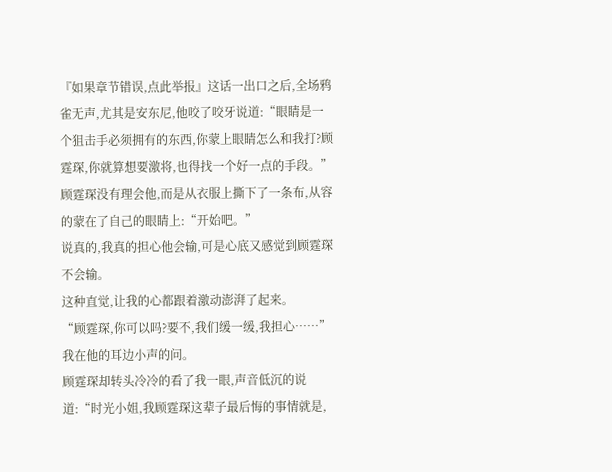『如果章节错误,点此举报』这话一出口之后,全场鸦雀无声,尤其是安东尼,他咬了咬牙说道:“眼睛是一个狙击手必须拥有的东西,你蒙上眼睛怎么和我打?顾霆琛,你就算想要激将,也得找一个好一点的手段。”
顾霆琛没有理会他,而是从衣服上撕下了一条布,从容的蒙在了自己的眼睛上:“开始吧。”
说真的,我真的担心他会输,可是心底又感觉到顾霆琛不会输。
这种直觉,让我的心都跟着激动澎湃了起来。
“顾霆琛,你可以吗?要不,我们缓一缓,我担心……”我在他的耳边小声的问。
顾霆琛却转头冷冷的看了我一眼,声音低沉的说道:“时光小姐,我顾霆琛这辈子最后悔的事情就是,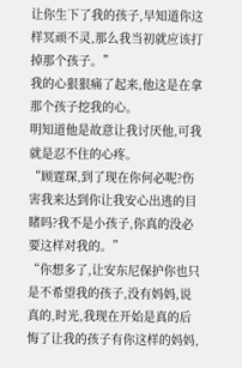让你生下了我的孩子,早知道你这样冥顽不灵,那么我当初就应该打掉那个孩子。”
我的心狠狠痛了起来,他这是在拿那个孩子挖我的心。
明知道他是故意让我讨厌他,可我就是忍不住的心疼。
“顾霆琛,到了现在你何必呢?伤害我来达到你让我安心出逃的目睹吗?我不是小孩子,你真的没必要这样对我的。”
“你想多了,让安东尼保护你也只是不希望我的孩子,没有妈妈,说真的,时光,我现在开始是真的后悔了让我的孩子有你这样的妈妈,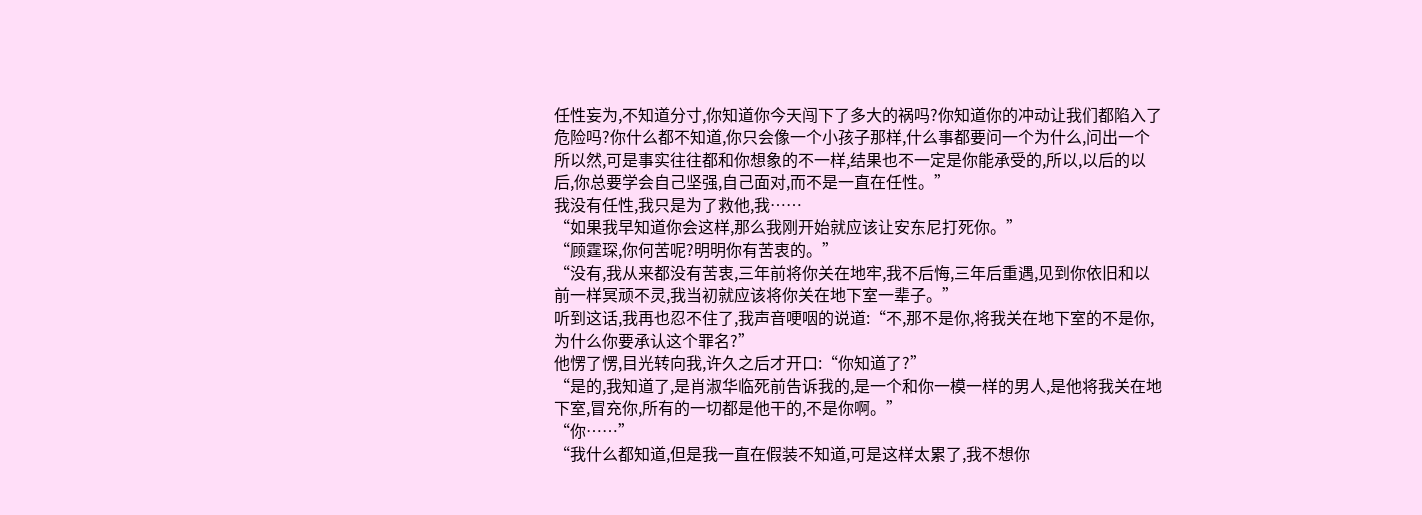任性妄为,不知道分寸,你知道你今天闯下了多大的祸吗?你知道你的冲动让我们都陷入了危险吗?你什么都不知道,你只会像一个小孩子那样,什么事都要问一个为什么,问出一个所以然,可是事实往往都和你想象的不一样,结果也不一定是你能承受的,所以,以后的以后,你总要学会自己坚强,自己面对,而不是一直在任性。”
我没有任性,我只是为了救他,我……
“如果我早知道你会这样,那么我刚开始就应该让安东尼打死你。”
“顾霆琛,你何苦呢?明明你有苦衷的。”
“没有,我从来都没有苦衷,三年前将你关在地牢,我不后悔,三年后重遇,见到你依旧和以前一样冥顽不灵,我当初就应该将你关在地下室一辈子。”
听到这话,我再也忍不住了,我声音哽咽的说道:“不,那不是你,将我关在地下室的不是你,为什么你要承认这个罪名?”
他愣了愣,目光转向我,许久之后才开口:“你知道了?”
“是的,我知道了,是肖淑华临死前告诉我的,是一个和你一模一样的男人,是他将我关在地下室,冒充你,所有的一切都是他干的,不是你啊。”
“你……”
“我什么都知道,但是我一直在假装不知道,可是这样太累了,我不想你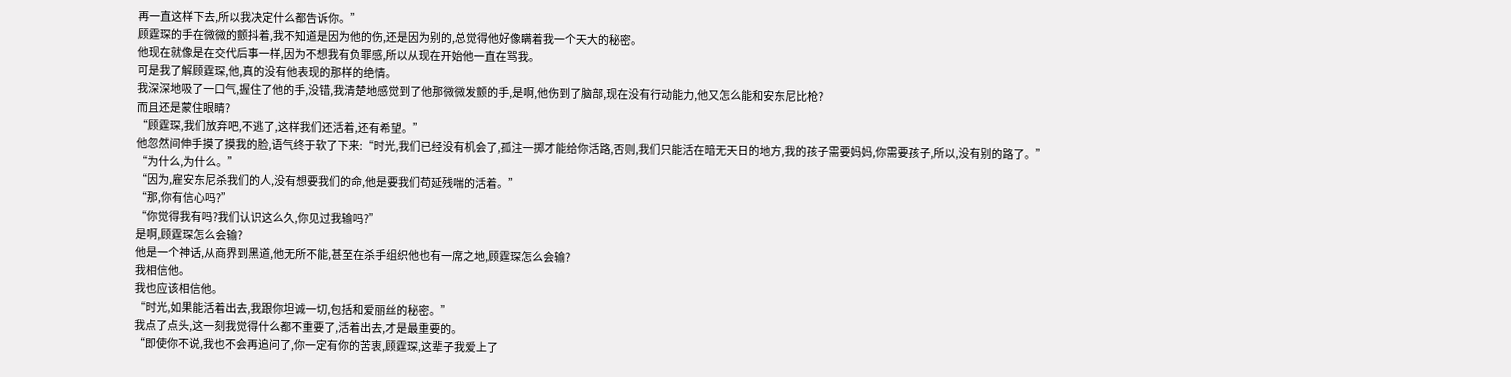再一直这样下去,所以我决定什么都告诉你。”
顾霆琛的手在微微的颤抖着,我不知道是因为他的伤,还是因为别的,总觉得他好像瞒着我一个天大的秘密。
他现在就像是在交代后事一样,因为不想我有负罪感,所以从现在开始他一直在骂我。
可是我了解顾霆琛,他,真的没有他表现的那样的绝情。
我深深地吸了一口气,握住了他的手,没错,我清楚地感觉到了他那微微发颤的手,是啊,他伤到了脑部,现在没有行动能力,他又怎么能和安东尼比枪?
而且还是蒙住眼睛?
“顾霆琛,我们放弃吧,不逃了,这样我们还活着,还有希望。”
他忽然间伸手摸了摸我的脸,语气终于软了下来:“时光,我们已经没有机会了,孤注一掷才能给你活路,否则,我们只能活在暗无天日的地方,我的孩子需要妈妈,你需要孩子,所以,没有别的路了。”
“为什么,为什么。”
“因为,雇安东尼杀我们的人,没有想要我们的命,他是要我们苟延残喘的活着。”
“那,你有信心吗?”
“你觉得我有吗?我们认识这么久,你见过我输吗?”
是啊,顾霆琛怎么会输?
他是一个神话,从商界到黑道,他无所不能,甚至在杀手组织他也有一席之地,顾霆琛怎么会输?
我相信他。
我也应该相信他。
“时光,如果能活着出去,我跟你坦诚一切,包括和爱丽丝的秘密。”
我点了点头,这一刻我觉得什么都不重要了,活着出去,才是最重要的。
“即使你不说,我也不会再追问了,你一定有你的苦衷,顾霆琛,这辈子我爱上了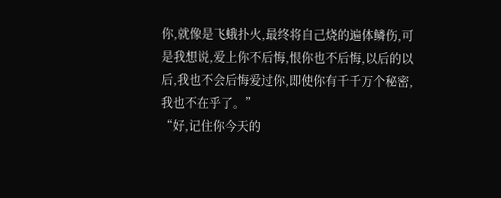你,就像是飞蛾扑火,最终将自己烧的遍体鳞伤,可是我想说,爱上你不后悔,恨你也不后悔,以后的以后,我也不会后悔爱过你,即使你有千千万个秘密,我也不在乎了。”
“好,记住你今天的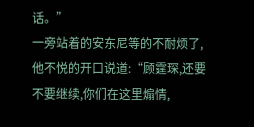话。”
一旁站着的安东尼等的不耐烦了,他不悦的开口说道:“顾霆琛,还要不要继续,你们在这里煽情,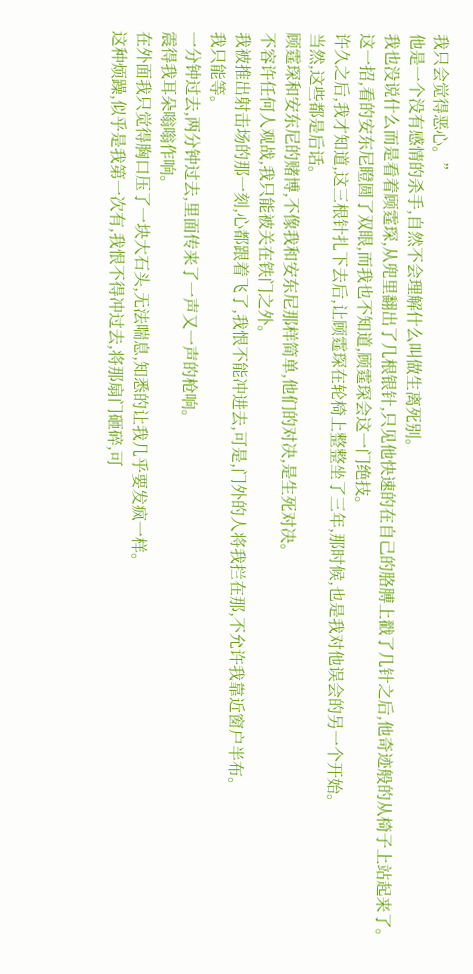我只会觉得恶心。”
他是一个没有感情的杀手,自然不会理解什么叫做生离死别。
我也没说什么而是看着顾霆琛,从兜里翻出了几根银针,只见他快速的在自己的胳膊上戳了几针之后,他奇迹般的从椅子上站起来了。
这一招,看的安东尼瞪圆了双眼,而我也不知道,顾霆琛会这一门绝技。
许久之后,我才知道,这三根针扎下去后,让顾霆琛在轮椅上整整坐了三年,那时候,也是我对他误会的另一个开始。
当然,这些都是后话。
顾霆琛和安东尼的赌博,不像我和安东尼那样简单,他们的对决,是生死对决。
不容许任何人观战,我只能被关在铁门之外。
我被推出射击场的那一刻,心都跟着飞了,我恨不能冲进去,可是,门外的人将我拦在那,不允许我靠近窗户半布。
我只能等。
一分钟过去,两分钟过去,里面传来了一声又一声的枪响。
震得我耳朵嗡嗡作响。
在外面我只觉得胸口压了一块大石头,无法喘息,知悉的让我几乎要发疯一样。
这种烦躁,似乎是我第一次有,我恨不得冲过去,将那扇门砸碎,可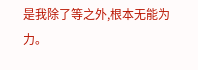是我除了等之外,根本无能为力。